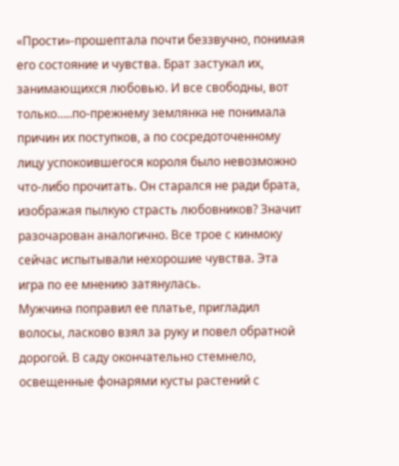«Прости»-прошептала почти беззвучно, понимая его состояние и чувства. Брат застукал их, занимающихся любовью. И все свободны, вот только…..по-прежнему землянка не понимала причин их поступков, а по сосредоточенному лицу успокоившегося короля было невозможно что-либо прочитать. Он старался не ради брата, изображая пылкую страсть любовников? Значит разочарован аналогично. Все трое с кинмоку сейчас испытывали нехорошие чувства. Эта игра по ее мнению затянулась.
Мужчина поправил ее платье, пригладил волосы, ласково взял за руку и повел обратной дорогой. В саду окончательно стемнело, освещенные фонарями кусты растений с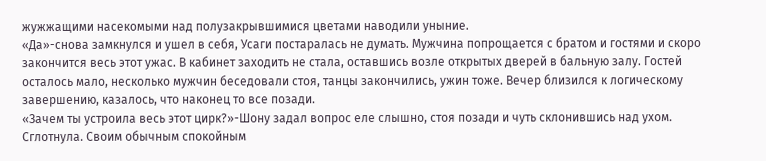жужжащими насекомыми над полузакрывшимися цветами наводили уныние.
«Да»-снова замкнулся и ушел в себя, Усаги постаралась не думать. Мужчина попрощается с братом и гостями и скоро закончится весь этот ужас. В кабинет заходить не стала, оставшись возле открытых дверей в бальную залу. Гостей осталось мало, несколько мужчин беседовали стоя, танцы закончились, ужин тоже. Вечер близился к логическому завершению, казалось, что наконец то все позади.
«Зачем ты устроила весь этот цирк?»-Шону задал вопрос еле слышно, стоя позади и чуть склонившись над ухом. Сглотнула. Своим обычным спокойным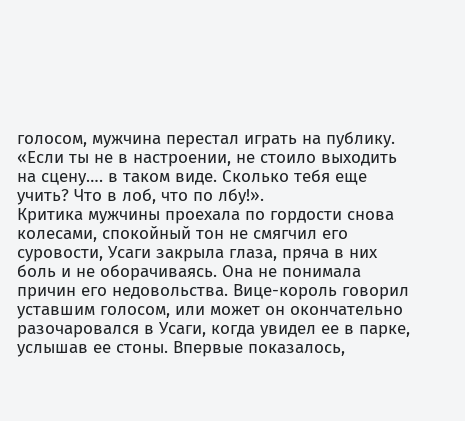голосом, мужчина перестал играть на публику. «Если ты не в настроении, не стоило выходить на сцену…. в таком виде. Сколько тебя еще учить? Что в лоб, что по лбу!».
Критика мужчины проехала по гордости снова колесами, спокойный тон не смягчил его суровости, Усаги закрыла глаза, пряча в них боль и не оборачиваясь. Она не понимала причин его недовольства. Вице-король говорил уставшим голосом, или может он окончательно разочаровался в Усаги, когда увидел ее в парке, услышав ее стоны. Впервые показалось,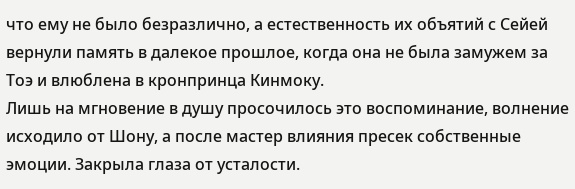что ему не было безразлично, а естественность их объятий с Сейей вернули память в далекое прошлое, когда она не была замужем за Тоэ и влюблена в кронпринца Кинмоку.
Лишь на мгновение в душу просочилось это воспоминание, волнение исходило от Шону, а после мастер влияния пресек собственные эмоции. Закрыла глаза от усталости.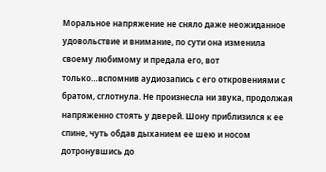Моральное напряжение не сняло даже неожиданное удовольствие и внимание, по сути она изменила своему любимому и предала его, вот только…вспомнив аудиозапись с его откровениями с братом, сглотнула. Не произнесла ни звука, продолжая напряженно стоять у дверей. Шону приблизился к ее спине, чуть обдав дыханием ее шею и носом дотронувшись до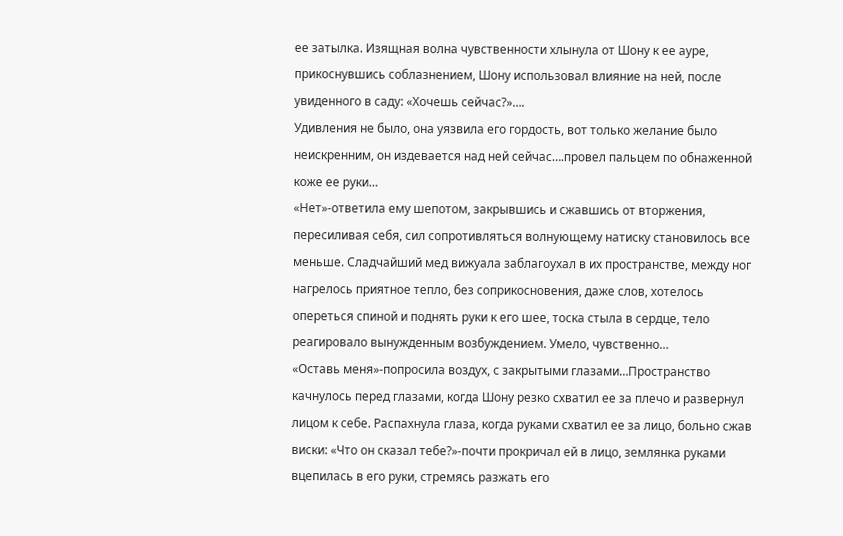ее затылка. Изящная волна чувственности хлынула от Шону к ее ауре, прикоснувшись соблазнением, Шону использовал влияние на ней, после увиденного в саду: «Хочешь сейчас?»….
Удивления не было, она уязвила его гордость, вот только желание было неискренним, он издевается над ней сейчас….провел пальцем по обнаженной коже ее руки…
«Нет»-ответила ему шепотом, закрывшись и сжавшись от вторжения, пересиливая себя, сил сопротивляться волнующему натиску становилось все меньше. Сладчайший мед вижуала заблагоухал в их пространстве, между ног нагрелось приятное тепло, без соприкосновения, даже слов, хотелось опереться спиной и поднять руки к его шее, тоска стыла в сердце, тело реагировало вынужденным возбуждением. Умело, чувственно…
«Оставь меня»-попросила воздух, с закрытыми глазами…Пространство качнулось перед глазами, когда Шону резко схватил ее за плечо и развернул лицом к себе. Распахнула глаза, когда руками схватил ее за лицо, больно сжав виски: «Что он сказал тебе?»-почти прокричал ей в лицо, землянка руками вцепилась в его руки, стремясь разжать его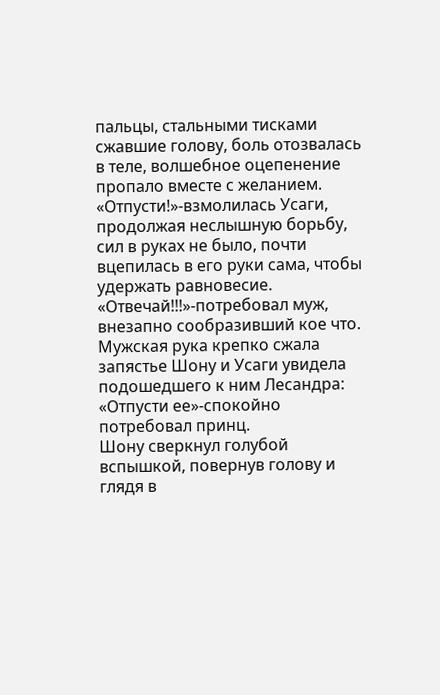пальцы, стальными тисками сжавшие голову, боль отозвалась в теле, волшебное оцепенение пропало вместе с желанием.
«Отпусти!»-взмолилась Усаги, продолжая неслышную борьбу, сил в руках не было, почти вцепилась в его руки сама, чтобы удержать равновесие.
«Отвечай!!!»-потребовал муж, внезапно сообразивший кое что. Мужская рука крепко сжала запястье Шону и Усаги увидела подошедшего к ним Лесандра: «Отпусти ее»-спокойно потребовал принц.
Шону сверкнул голубой вспышкой, повернув голову и глядя в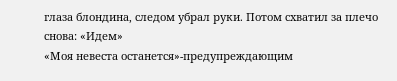глаза блондина, следом убрал руки. Потом схватил за плечо снова: «Идем»
«Моя невеста останется»-предупреждающим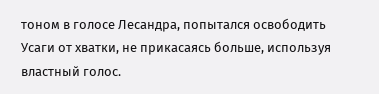тоном в голосе Лесандра, попытался освободить Усаги от хватки, не прикасаясь больше, используя властный голос.